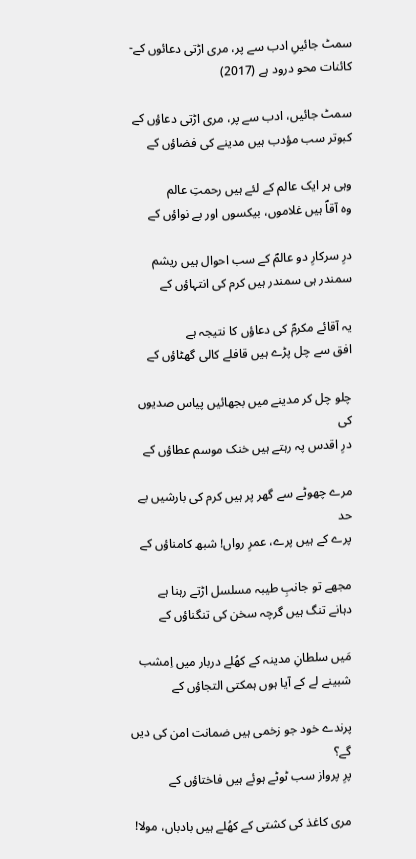سمٹ جائیںِ ادب سے پر، مری اڑتی دعائوں کے- کائنات محو درود ہے (2017)

سمٹ جائیں، ادب سے پر، مری اڑتی دعاؤں کے
کبوتر سب مؤدب ہیں مدینے کی فضاؤں کے

وہی ہر ایک عالم کے لئے ہیں رحمتِ عالم
وہ آقاؐ ہیں غلاموں، بیکسوں اور بے نواؤں کے

درِ سرکارِ دو عالمؐ کے سب احوال ہیں ریشم
سمندر ہی سمندر ہیں کرم کی انتہاؤں کے

یہ آقائے مکرمؐ کی دعاؤں کا نتیجہ ہے
افق سے چل پڑے ہیں قافلے کالی گھٹاؤں کے

چلو چل کر مدینے میں بجھائیں پیاس صدیوں کی
درِ اقدس پہ رہتے ہیں خنک موسم عطاؤں کے

مرے چھوٹے سے گھر پر ہیں کرم کی بارشیں بے حد
پرے کے ہیں پرے، عمرِ رواں! شبھ کامناؤں کے

مجھے تو جانبِ طیبہ مسلسل اڑتے رہنا ہے
دہانے تنگ ہیں گرچہ سخن کی تنگناؤں کے

مَیں سلطانِ مدینہ کے کھُلے دربار میں اِمشب
شبینے لے کے آیا ہوں ہمکتی التجاؤں کے

پرندے خود جو زخمی ہیں ضمانت امن کی دیں گے؟
پرِ پرواز سب ٹوٹے ہوئے ہیں فاختاؤں کے

مری کاغذ کی کشتی کے کھُلے ہیں بادباں، مولا!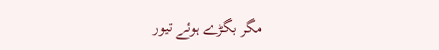مگر بگڑے ہوئے تیور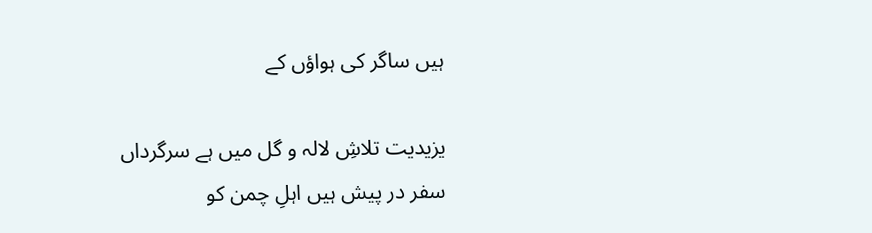ہیں ساگر کی ہواؤں کے

یزیدیت تلاشِ لالہ و گل میں ہے سرگرداں
سفر در پیش ہیں اہلِ چمن کو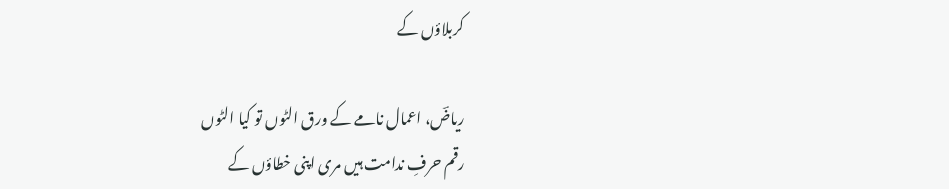کربلاؤں کے

ریاضؔ، اعمال نامے کے ورق الٹوں تو کیا الٹوں
رقم حرفِ ندامت ہیں مری اپنی خطاؤں کے